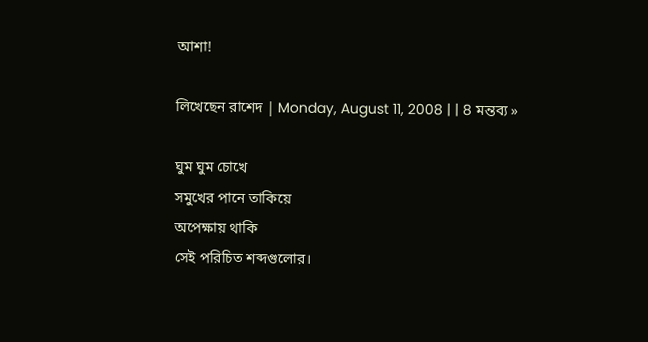আশা!

লিখেছেন রাশেদ | Monday, August 11, 2008 | | 8 মন্তব্য »

ঘুম ঘুম চোখে
সমুখের পানে তাকিয়ে
অপেক্ষায় থাকি
সেই পরিচিত শব্দগুলোর।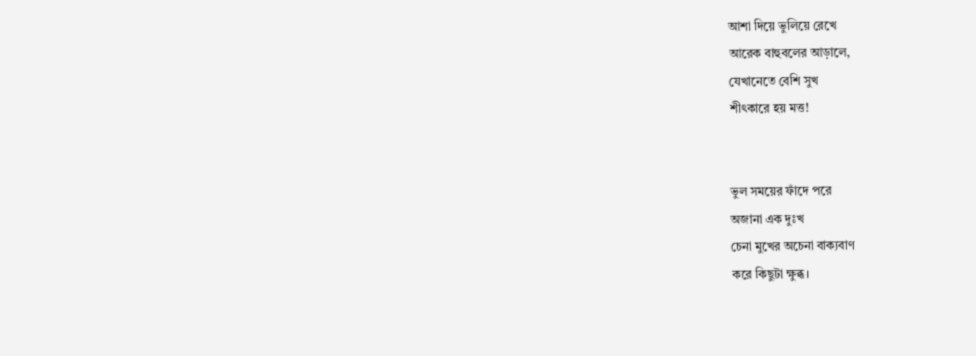আশা দিয়ে ভুলিয়ে রেখে
আরেক বাহুবলের আড়ালে,
যেখানেতে বেশি সুখ
শীৎকারে হয় মত্ত!


ভুল সময়ের ফাঁদে পরে
অজানা এক দুঃখ
চেনা মুখের অচেনা বাক্যবাণ
করে কিছুটা ক্ষুব্ধ।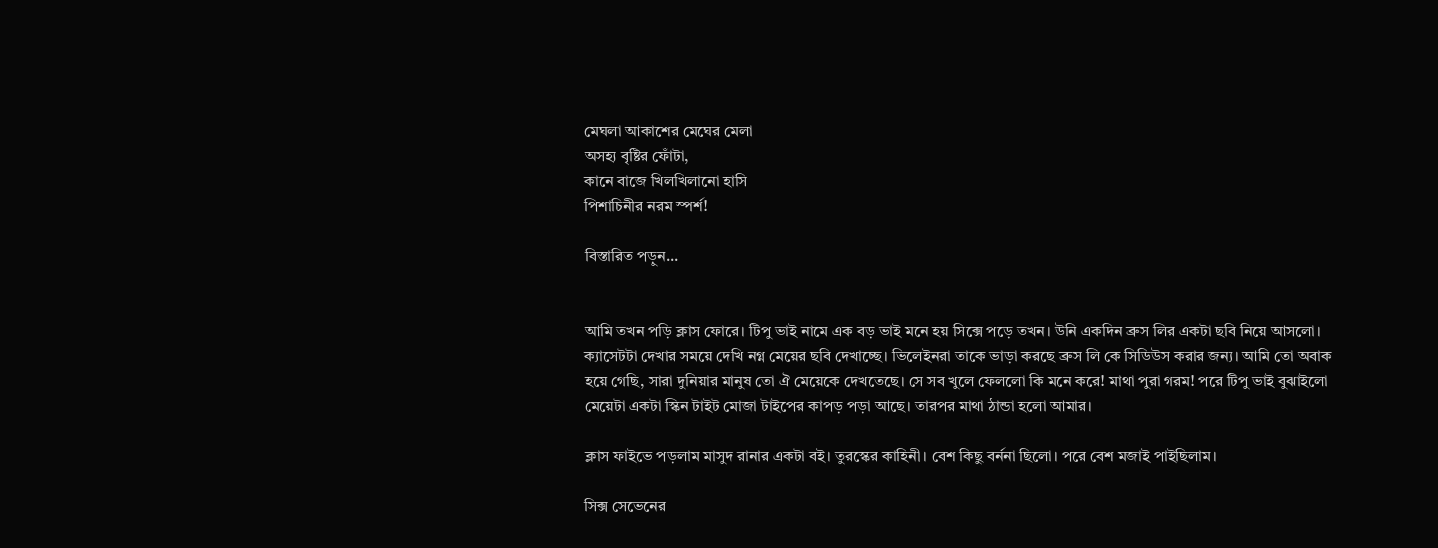মেঘলা আকাশের মেঘের মেলা
অসহ্য বৃষ্টির ফোঁটা,
কানে বাজে খিলখিলানো হাসি
পিশাচিনীর নরম স্পর্শ!

বিস্তারিত পড়ুন...


আমি তখন পড়ি ক্লাস ফোরে। টিপু ভাই নামে এক বড় ভাই মনে হয় সিক্সে পড়ে তখন। উনি একদিন ব্রুস লির একটা ছবি নিয়ে আসলো। ক্যাসেটটা দেখার সময়ে দেখি নগ্ন মেয়ের ছবি দেখাচ্ছে। ভিলেইনরা তাকে ভাড়া করছে ব্রুস লি কে সিডিউস করার জন্য। আমি তো অবাক হয়ে গেছি, সারা দুনিয়ার মানুষ তো ঐ মেয়েকে দেখতেছে। সে সব খুলে ফেললো কি মনে করে! মাথা পুরা গরম! পরে টিপু ভাই বুঝাইলো মেয়েটা একটা স্কিন টাইট মোজা টাইপের কাপড় পড়া আছে। তারপর মাথা ঠান্ডা হলো আমার।

ক্লাস ফাইভে পড়লাম মাসুদ রানার একটা বই। তুরস্কের কাহিনী। বেশ কিছু বর্ননা ছিলো। পরে বেশ মজাই পাইছিলাম।

সিক্স সেভেনের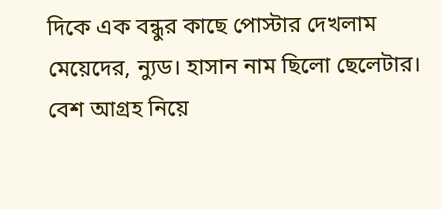দিকে এক বন্ধুর কাছে পোস্টার দেখলাম মেয়েদের, ন্যুড। হাসান নাম ছিলো ছেলেটার। বেশ আগ্রহ নিয়ে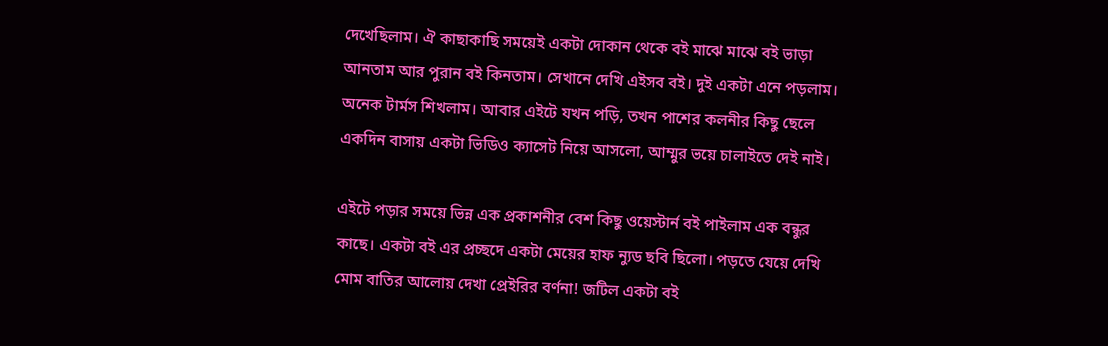দেখেছিলাম। ঐ কাছাকাছি সময়েই একটা দোকান থেকে বই মাঝে মাঝে বই ভাড়া আনতাম আর পুরান বই কিনতাম। সেখানে দেখি এইসব বই। দুই একটা এনে পড়লাম। অনেক টার্মস শিখলাম। আবার এইটে যখন পড়ি, তখন পাশের কলনীর কিছু ছেলে একদিন বাসায় একটা ভিডিও ক্যাসেট নিয়ে আসলো, আম্মুর ভয়ে চালাইতে দেই নাই।

এইটে পড়ার সময়ে ভিন্ন এক প্রকাশনীর বেশ কিছু ওয়েস্টার্ন বই পাইলাম এক বন্ধুর কাছে। একটা বই এর প্রচ্ছদে একটা মেয়ের হাফ ন্যুড ছবি ছিলো। পড়তে যেয়ে দেখি মোম বাতির আলোয় দেখা প্রেইরির বর্ণনা! জটিল একটা বই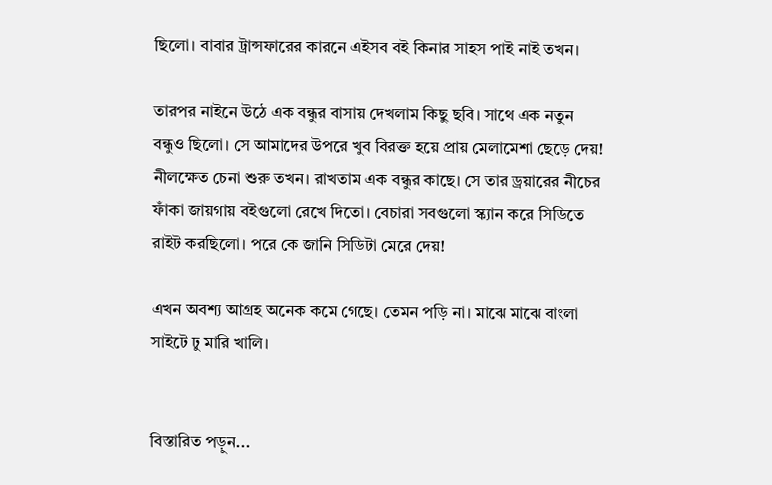ছিলো। বাবার ট্রান্সফারের কারনে এইসব বই কিনার সাহস পাই নাই তখন।

তারপর নাইনে উঠে এক বন্ধুর বাসায় দেখলাম কিছু ছবি। সাথে এক নতুন বন্ধুও ছিলো। সে আমাদের উপরে খুব বিরক্ত হয়ে প্রায় মেলামেশা ছেড়ে দেয়! নীলক্ষেত চেনা শুরু তখন। রাখতাম এক বন্ধুর কাছে। সে তার ড্রয়ারের নীচের ফাঁকা জায়গায় বইগুলো রেখে দিতো। বেচারা সবগুলো স্ক্যান করে সিডিতে রাইট করছিলো। পরে কে জানি সিডিটা মেরে দেয়!

এখন অবশ্য আগ্রহ অনেক কমে গেছে। তেমন পড়ি না। মাঝে মাঝে বাংলা সাইটে ঢু মারি খালি।


বিস্তারিত পড়ুন...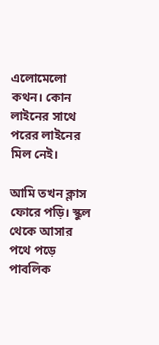এলোমেলো কথন। কোন লাইনের সাথে পরের লাইনের মিল নেই।

আমি তখন ক্লাস ফোরে পড়ি। স্কুল থেকে আসার পথে পড়ে পাবলিক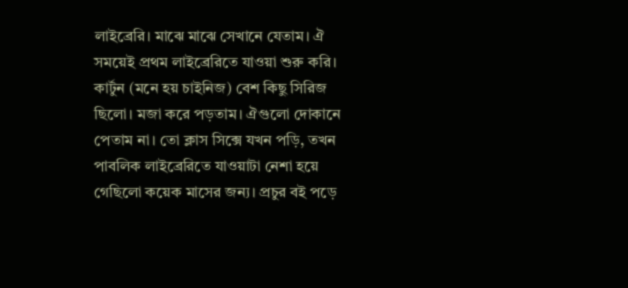লাইব্রেরি। মাঝে মাঝে সেখানে যেতাম। ঐ সময়েই প্রথম লাইব্রেরিতে যাওয়া শুরু করি। কার্টুন (মনে হয় চাইনিজ) বেশ কিছু সিরিজ ছিলো। মজা করে পড়তাম। ঐগুলো দোকানে পেতাম না। তো ক্লাস সিক্সে যখন পড়ি, তখন পাবলিক লাইব্রেরিতে যাওয়াটা নেশা হয়ে গেছিলো কয়েক মাসের জন্য। প্রচুর বই পড়ে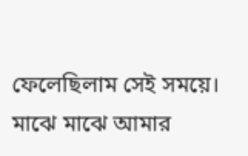ফেলেছিলাম সেই সময়ে। মাঝে মাঝে আমার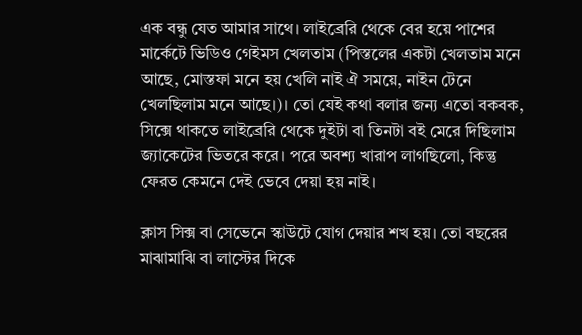এক বন্ধু যেত আমার সাথে। লাইব্রেরি থেকে বের হয়ে পাশের মার্কেটে ভিডিও গেইমস খেলতাম (পিস্তলের একটা খেলতাম মনে আছে, মোস্তফা মনে হয় খেলি নাই ঐ সময়ে, নাইন টেনে খেলছিলাম মনে আছে।)। তো যেই কথা বলার জন্য এতো বকবক, সিক্সে থাকতে লাইব্রেরি থেকে দুইটা বা তিনটা বই মেরে দিছিলাম জ্যাকেটের ভিতরে করে। পরে অবশ্য খারাপ লাগছিলো, কিন্তু ফেরত কেমনে দেই ভেবে দেয়া হয় নাই।

ক্লাস সিক্স বা সেভেনে স্কাউটে যোগ দেয়ার শখ হয়। তো বছরের মাঝামাঝি বা লাস্টের দিকে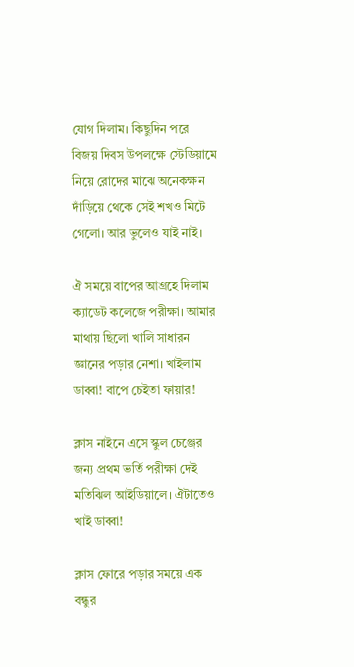যোগ দিলাম। কিছুদিন পরে বিজয় দিবস উপলক্ষে স্টেডিয়ামে নিয়ে রোদের মাঝে অনেকক্ষন দাঁড়িয়ে থেকে সেই শখও মিটে গেলো। আর ভুলেও যাই নাই।

ঐ সময়ে বাপের আগ্রহে দিলাম ক্যাডেট কলেজে পরীক্ষা। আমার মাথায় ছিলো খালি সাধারন জ্ঞানের পড়ার নেশা। খাইলাম ডাব্বা! বাপে চেইতা ফায়ার!

ক্লাস নাইনে এসে স্কুল চেঞ্জের জন্য প্রথম ভর্তি পরীক্ষা দেই মতিঝিল আইডিয়ালে। ঐটাতেও খাই ডাব্বা!

ক্লাস ফোরে পড়ার সময়ে এক বন্ধুর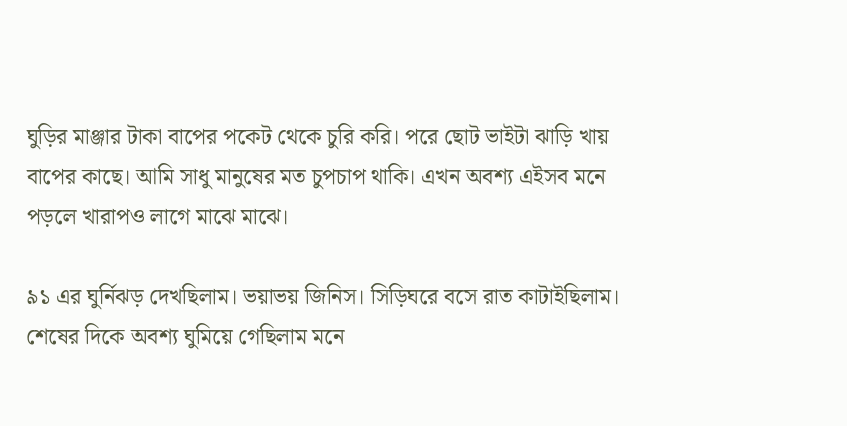ঘুড়ির মাঞ্জার টাকা বাপের পকেট থেকে চুরি করি। পরে ছোট ভাইটা ঝাড়ি খায় বাপের কাছে। আমি সাধু মানুষের মত চুপচাপ থাকি। এখন অবশ্য এইসব মনে পড়লে খারাপও লাগে মাঝে মাঝে।

৯১ এর ঘুর্নিঝড় দেখছিলাম। ভয়াভয় জিনিস। সিড়িঘরে বসে রাত কাটাইছিলাম। শেষের দিকে অবশ্য ঘুমিয়ে গেছিলাম মনে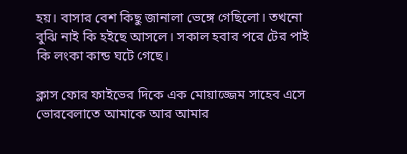হয়। বাসার বেশ কিছু জানালা ভেঙ্গে গেছিলো। তখনো বুঝি নাই কি হইছে আসলে। সকাল হবার পরে টের পাই কি লংকা কান্ড ঘটে গেছে।

ক্লাস ফোর ফাইভের দিকে এক মোয়াজ্জেম সাহেব এসে ভোরবেলাতে আমাকে আর আমার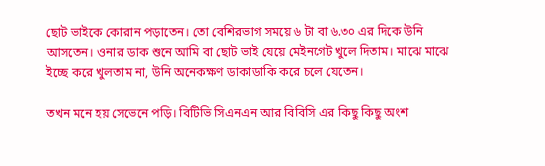ছোট ভাইকে কোরান পড়াতেন। তো বেশিরভাগ সময়ে ৬ টা বা ৬.৩০ এর দিকে উনি আসতেন। ওনার ডাক শুনে আমি বা ছোট ভাই যেয়ে মেইনগেট খুলে দিতাম। মাঝে মাঝে ইচ্ছে করে খুলতাম না, উনি অনেকক্ষণ ডাকাডাকি করে চলে যেতেন।

তখন মনে হয় সেভেনে পড়ি। বিটিভি সিএনএন আর বিবিসি এর কিছু কিছু অংশ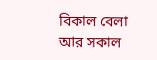বিকাল বেলা আর সকাল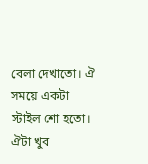বেলা দেখাতো। ঐ সময়ে একটা স্টাইল শো হতো। ঐটা খুব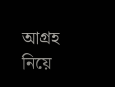আগ্রহ নিয়ে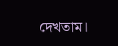দেখতাম।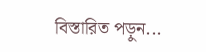বিস্তারিত পড়ুন...